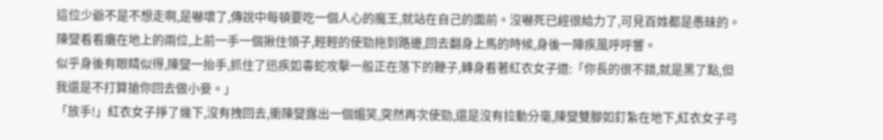這位少爺不是不想走啊,是嚇壞了,傳說中每頓要吃一個人心的魔王,就站在自己的面前。沒嚇死已經很給力了,可見百姓都是愚昧的。陳燮看看癱在地上的兩位,上前一手一個揪住領子,輕輕的使勁拖到路邊,回去翻身上馬的時候,身後一陣疾風呼呼響。
似乎身後有眼睛似得,陳燮一抬手,抓住了迅疾如毒蛇攻擊一般正在落下的鞭子,轉身看著紅衣女子道:「你長的很不錯,就是黑了點,但我還是不打算搶你回去做小妾。」
「放手!」紅衣女子掙了幾下,沒有拽回去,衝陳燮露出一個媚笑,突然再次使勁,還是沒有拉動分毫,陳燮雙腳如釘紮在地下,紅衣女子弓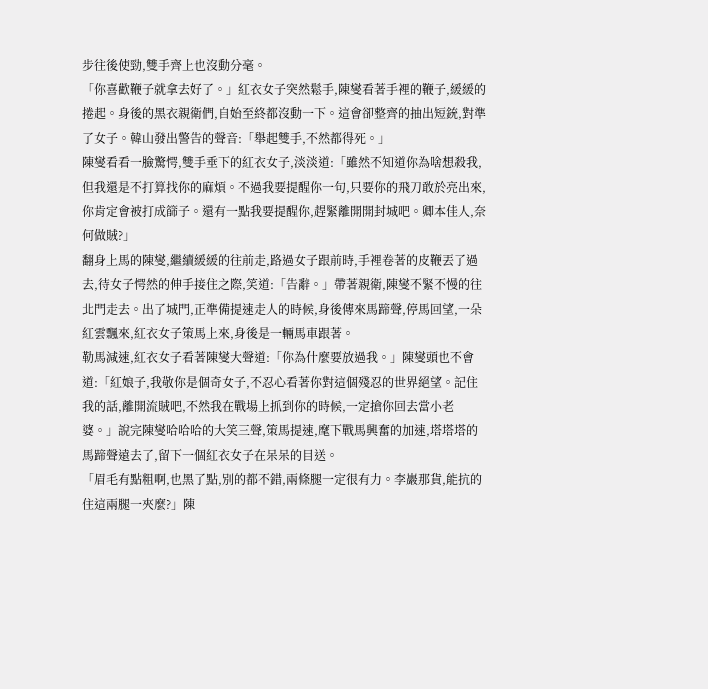步往後使勁,雙手齊上也沒動分毫。
「你喜歡鞭子就拿去好了。」紅衣女子突然鬆手,陳燮看著手裡的鞭子,緩緩的捲起。身後的黑衣親衛們,自始至終都沒動一下。這會卻整齊的抽出短銃,對準了女子。韓山發出警告的聲音:「舉起雙手,不然都得死。」
陳燮看看一臉驚愕,雙手垂下的紅衣女子,淡淡道:「雖然不知道你為啥想殺我,但我還是不打算找你的麻煩。不過我要提醒你一句,只要你的飛刀敢於亮出來,你肯定會被打成篩子。還有一點我要提醒你,趕緊離開開封城吧。卿本佳人,奈何做賊?」
翻身上馬的陳燮,繼續緩緩的往前走,路過女子跟前時,手裡卷著的皮鞭丟了過去,待女子愕然的伸手接住之際,笑道:「告辭。」帶著親衛,陳燮不緊不慢的往北門走去。出了城門,正準備提速走人的時候,身後傳來馬蹄聲,停馬回望,一朵紅雲飄來,紅衣女子策馬上來,身後是一輛馬車跟著。
勒馬減速,紅衣女子看著陳燮大聲道:「你為什麼要放過我。」陳燮頭也不會道:「紅娘子,我敬你是個奇女子,不忍心看著你對這個殘忍的世界絕望。記住我的話,離開流賊吧,不然我在戰場上抓到你的時候,一定搶你回去當小老婆。」說完陳燮哈哈哈的大笑三聲,策馬提速,麾下戰馬興奮的加速,塔塔塔的馬蹄聲遠去了,留下一個紅衣女子在呆呆的目送。
「眉毛有點粗啊,也黑了點,別的都不錯,兩條腿一定很有力。李巖那貨,能抗的住這兩腿一夾麼?」陳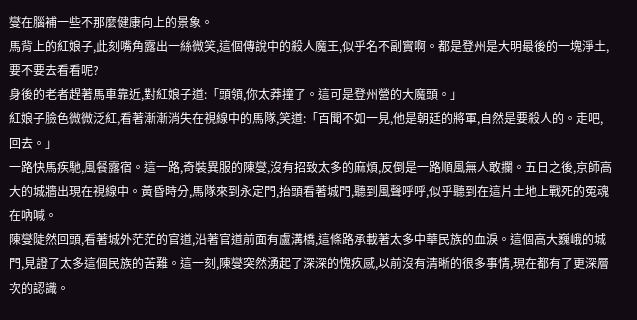燮在腦補一些不那麼健康向上的景象。
馬背上的紅娘子,此刻嘴角露出一絲微笑,這個傳說中的殺人魔王,似乎名不副實啊。都是登州是大明最後的一塊淨土,要不要去看看呢?
身後的老者趕著馬車靠近,對紅娘子道:「頭領,你太莽撞了。這可是登州營的大魔頭。」
紅娘子臉色微微泛紅,看著漸漸消失在視線中的馬隊,笑道:「百聞不如一見,他是朝廷的將軍,自然是要殺人的。走吧,回去。」
一路快馬疾馳,風餐露宿。這一路,奇裝異服的陳燮,沒有招致太多的麻煩,反倒是一路順風無人敢攔。五日之後,京師高大的城牆出現在視線中。黃昏時分,馬隊來到永定門,抬頭看著城門,聽到風聲呼呼,似乎聽到在這片土地上戰死的冤魂在吶喊。
陳燮陡然回頭,看著城外茫茫的官道,沿著官道前面有盧溝橋,這條路承載著太多中華民族的血淚。這個高大巍峨的城門,見證了太多這個民族的苦難。這一刻,陳燮突然湧起了深深的愧疚感,以前沒有清晰的很多事情,現在都有了更深層次的認識。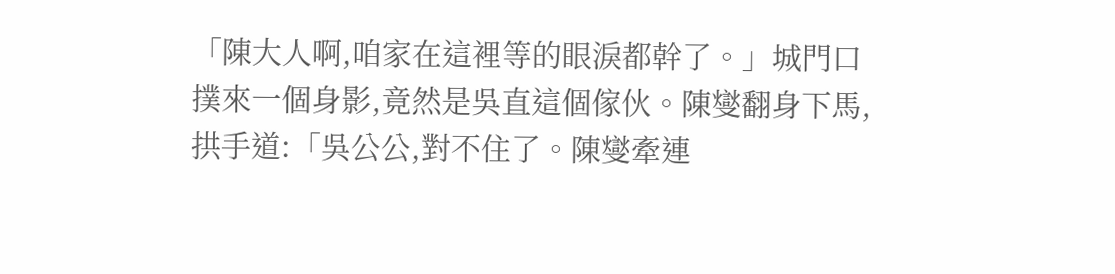「陳大人啊,咱家在這裡等的眼淚都幹了。」城門口撲來一個身影,竟然是吳直這個傢伙。陳燮翻身下馬,拱手道:「吳公公,對不住了。陳燮牽連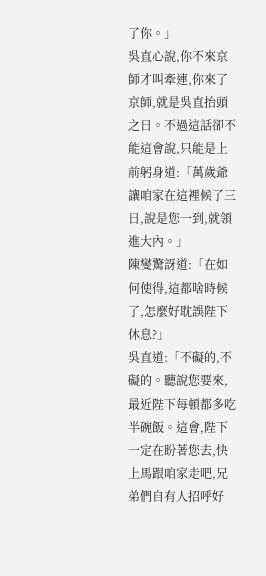了你。」
吳直心說,你不來京師才叫牽連,你來了京師,就是吳直抬頭之日。不過這話卻不能這會說,只能是上前躬身道:「萬歲爺讓咱家在這裡候了三日,說是您一到,就領進大內。」
陳燮驚訝道:「在如何使得,這都啥時候了,怎麼好耽誤陛下休息?」
吳直道:「不礙的,不礙的。聽說您要來,最近陛下每頓都多吃半碗飯。這會,陛下一定在盼著您去,快上馬跟咱家走吧,兄弟們自有人招呼好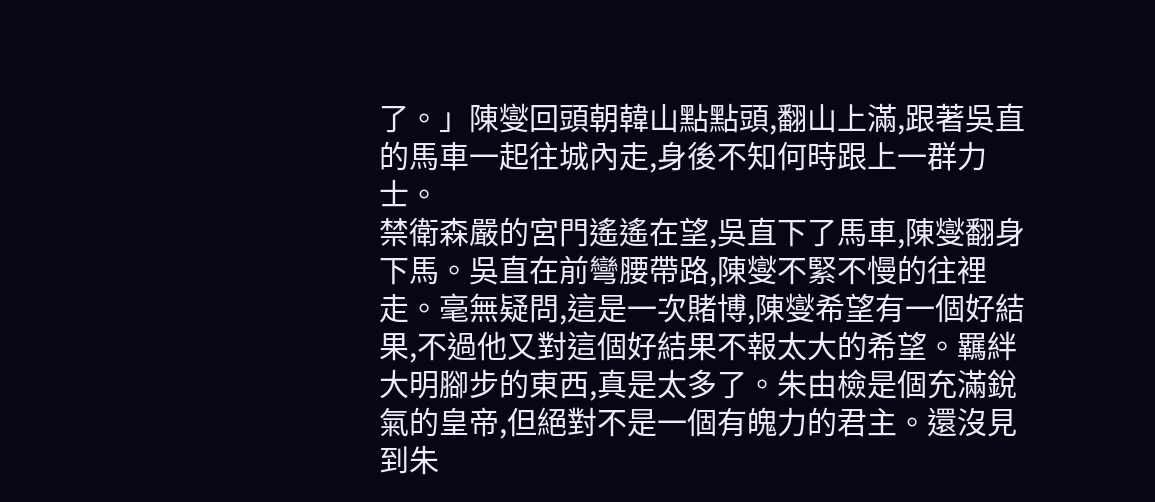了。」陳燮回頭朝韓山點點頭,翻山上滿,跟著吳直的馬車一起往城內走,身後不知何時跟上一群力士。
禁衛森嚴的宮門遙遙在望,吳直下了馬車,陳燮翻身下馬。吳直在前彎腰帶路,陳燮不緊不慢的往裡走。毫無疑問,這是一次賭博,陳燮希望有一個好結果,不過他又對這個好結果不報太大的希望。羈絆大明腳步的東西,真是太多了。朱由檢是個充滿銳氣的皇帝,但絕對不是一個有魄力的君主。還沒見到朱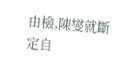由檢,陳燮就斷定自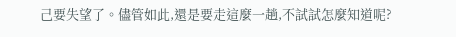己要失望了。儘管如此,還是要走這麼一趟,不試試怎麼知道呢?